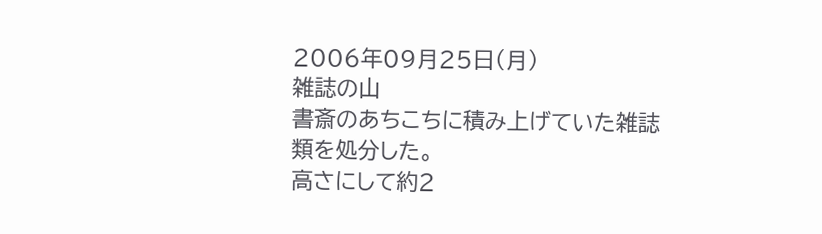2006年09月25日(月)
雑誌の山
書斎のあちこちに積み上げていた雑誌類を処分した。
高さにして約2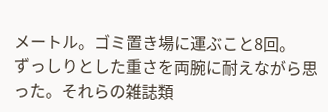メートル。ゴミ置き場に運ぶこと8回。
ずっしりとした重さを両腕に耐えながら思った。それらの雑誌類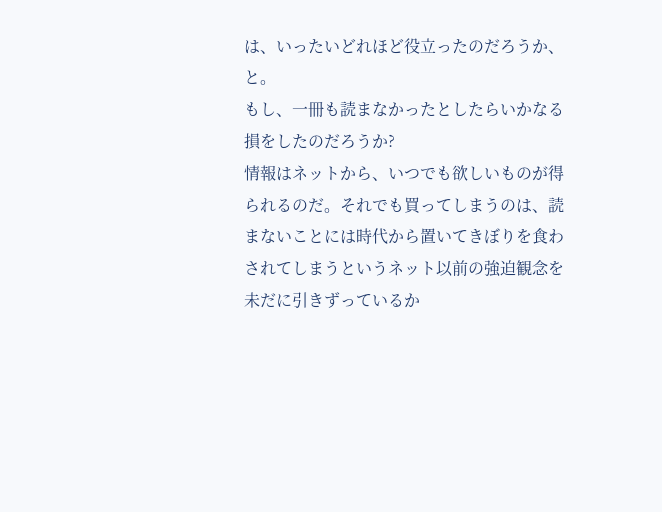は、いったいどれほど役立ったのだろうか、と。
もし、一冊も読まなかったとしたらいかなる損をしたのだろうか?
情報はネットから、いつでも欲しいものが得られるのだ。それでも買ってしまうのは、読まないことには時代から置いてきぼりを食わされてしまうというネット以前の強迫観念を未だに引きずっているか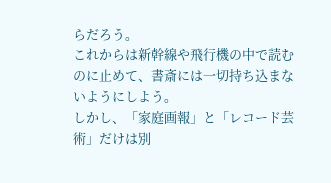らだろう。
これからは新幹線や飛行機の中で読むのに止めて、書斎には一切持ち込まないようにしよう。
しかし、「家庭画報」と「レコード芸術」だけは別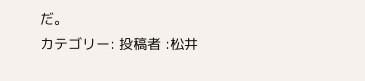だ。
カテゴリー: 投稿者 :松井